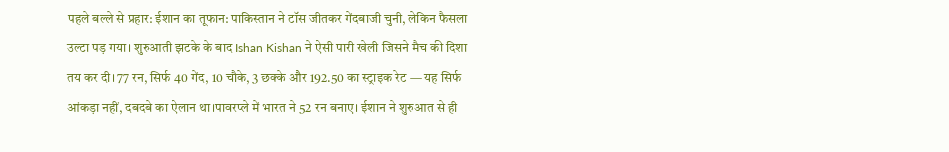पहले बल्ले से प्रहार: ईशान का तूफान: पाकिस्तान ने टॉस जीतकर गेंदबाजी चुनी, लेकिन फैसला उल्टा पड़ गया। शुरुआती झटके के बाद Ishan Kishan ने ऐसी पारी खेली जिसने मैच की दिशा तय कर दी। 77 रन, सिर्फ 40 गेंद, 10 चौके, 3 छक्के और 192.50 का स्ट्राइक रेट — यह सिर्फ आंकड़ा नहीं, दबदबे का ऐलान था।पावरप्ले में भारत ने 52 रन बनाए। ईशान ने शुरुआत से ही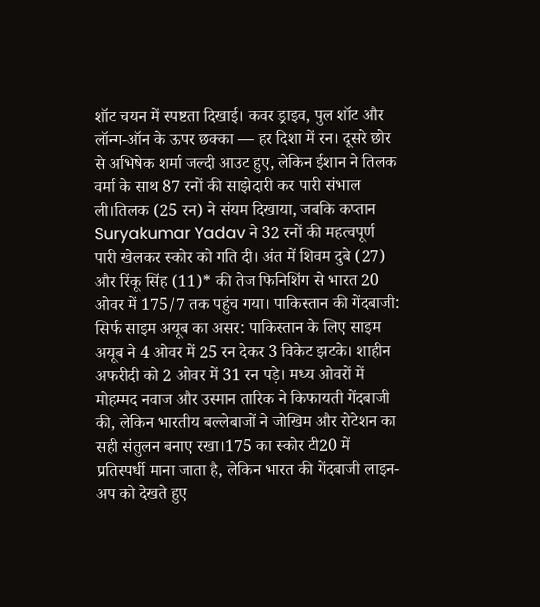शॉट चयन में स्पष्टता दिखाई। कवर ड्राइव, पुल शॉट और लॉन्ग-ऑन के ऊपर छक्का — हर दिशा में रन। दूसरे छोर से अभिषेक शर्मा जल्दी आउट हुए, लेकिन ईशान ने तिलक वर्मा के साथ 87 रनों की साझेदारी कर पारी संभाल ली।तिलक (25 रन) ने संयम दिखाया, जबकि कप्तान Suryakumar Yadav ने 32 रनों की महत्वपूर्ण पारी खेलकर स्कोर को गति दी। अंत में शिवम दुबे (27) और रिंकू सिंह (11)* की तेज फिनिशिंग से भारत 20 ओवर में 175/7 तक पहुंच गया। पाकिस्तान की गेंदबाजी: सिर्फ साइम अयूब का असर: पाकिस्तान के लिए साइम अयूब ने 4 ओवर में 25 रन देकर 3 विकेट झटके। शाहीन अफरीदी को 2 ओवर में 31 रन पड़े। मध्य ओवरों में मोहम्मद नवाज और उस्मान तारिक ने किफायती गेंदबाजी की, लेकिन भारतीय बल्लेबाजों ने जोखिम और रोटेशन का सही संतुलन बनाए रखा।175 का स्कोर टी20 में प्रतिस्पर्धी माना जाता है, लेकिन भारत की गेंदबाजी लाइन-अप को देखते हुए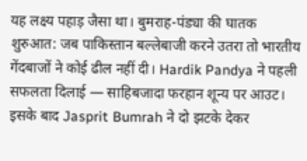यह लक्ष्य पहाड़ जैसा था। बुमराह-पंड्या की घातक शुरुआत: जब पाकिस्तान बल्लेबाजी करने उतरा तो भारतीय गेंदबाजों ने कोई ढील नहीं दी। Hardik Pandya ने पहली सफलता दिलाई — साहिबजादा फरहान शून्य पर आउट। इसके बाद Jasprit Bumrah ने दो झटके देकर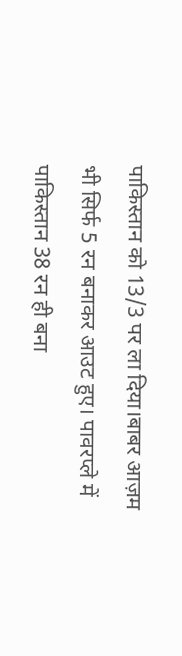पाकिस्तान को 13/3 पर ला दिया।बाबर आज़म भी सिर्फ 5 रन बनाकर आउट हुए। पावरप्ले में पाकिस्तान 38 रन ही बना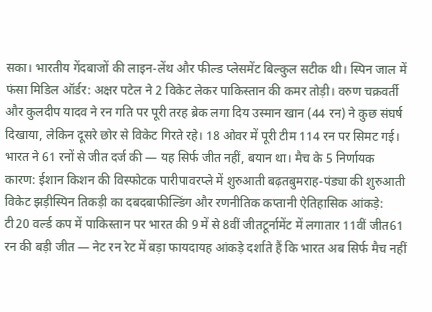सका। भारतीय गेंदबाजों की लाइन-लेंथ और फील्ड प्लेसमेंट बिल्कुल सटीक थी। स्पिन जाल में फंसा मिडिल ऑर्डर: अक्षर पटेल ने 2 विकेट लेकर पाकिस्तान की कमर तोड़ी। वरुण चक्रवर्ती और कुलदीप यादव ने रन गति पर पूरी तरह ब्रेक लगा दिय उस्मान खान (44 रन) ने कुछ संघर्ष दिखाया, लेकिन दूसरे छोर से विकेट गिरते रहे। 18 ओवर में पूरी टीम 114 रन पर सिमट गई। भारत ने 61 रनों से जीत दर्ज की — यह सिर्फ जीत नहीं, बयान था। मैच के 5 निर्णायक कारण: ईशान किशन की विस्फोटक पारीपावरप्ले में शुरुआती बढ़तबुमराह-पंड्या की शुरुआती विकेट झड़ीस्पिन तिकड़ी का दबदबाफील्डिंग और रणनीतिक कप्तानी ऐतिहासिक आंकड़े: टी20 वर्ल्ड कप में पाकिस्तान पर भारत की 9 में से 8वीं जीतटूर्नामेंट में लगातार 11वीं जीत61 रन की बड़ी जीत — नेट रन रेट में बड़ा फायदायह आंकड़े दर्शाते हैं कि भारत अब सिर्फ मैच नहीं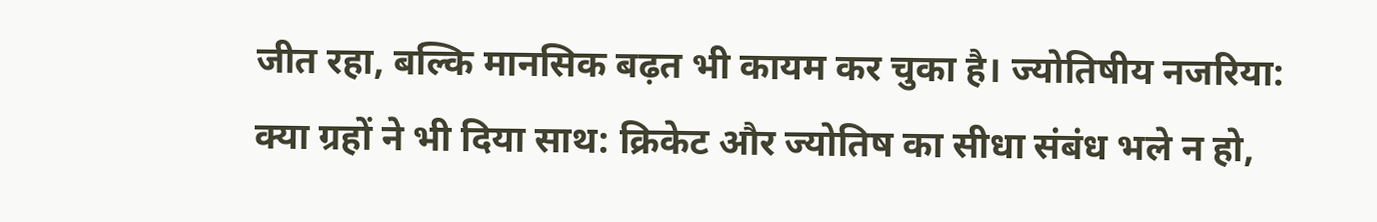जीत रहा, बल्कि मानसिक बढ़त भी कायम कर चुका है। ज्योतिषीय नजरिया: क्या ग्रहों ने भी दिया साथ: क्रिकेट और ज्योतिष का सीधा संबंध भले न हो,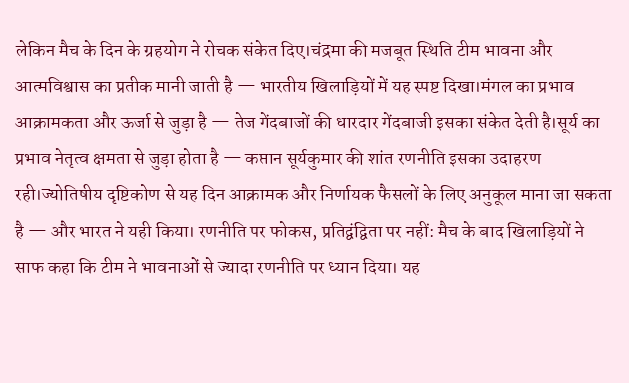लेकिन मैच के दिन के ग्रहयोग ने रोचक संकेत दिए।चंद्रमा की मजबूत स्थिति टीम भावना और आत्मविश्वास का प्रतीक मानी जाती है — भारतीय खिलाड़ियों में यह स्पष्ट दिखा।मंगल का प्रभाव आक्रामकता और ऊर्जा से जुड़ा है — तेज गेंदबाजों की धारदार गेंदबाजी इसका संकेत देती है।सूर्य का प्रभाव नेतृत्व क्षमता से जुड़ा होता है — कप्तान सूर्यकुमार की शांत रणनीति इसका उदाहरण रही।ज्योतिषीय दृष्टिकोण से यह दिन आक्रामक और निर्णायक फैसलों के लिए अनुकूल माना जा सकता है — और भारत ने यही किया। रणनीति पर फोकस, प्रतिद्वंद्विता पर नहीं: मैच के बाद खिलाड़ियों ने साफ कहा कि टीम ने भावनाओं से ज्यादा रणनीति पर ध्यान दिया। यह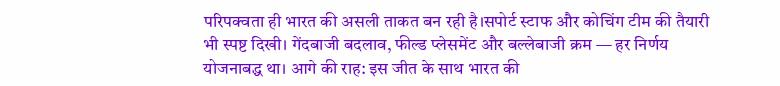परिपक्वता ही भारत की असली ताकत बन रही है।सपोर्ट स्टाफ और कोचिंग टीम की तैयारी भी स्पष्ट दिखी। गेंदबाजी बदलाव, फील्ड प्लेसमेंट और बल्लेबाजी क्रम — हर निर्णय योजनाबद्ध था। आगे की राह: इस जीत के साथ भारत की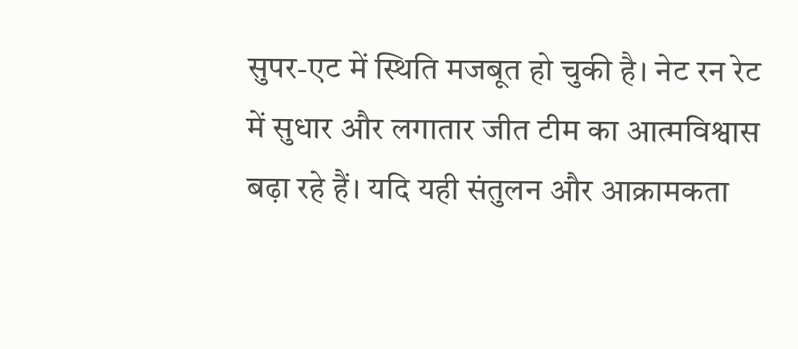सुपर-एट में स्थिति मजबूत हो चुकी है। नेट रन रेट में सुधार और लगातार जीत टीम का आत्मविश्वास बढ़ा रहे हैं। यदि यही संतुलन और आक्रामकता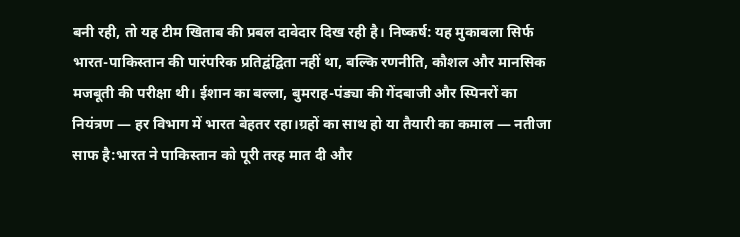बनी रही, तो यह टीम खिताब की प्रबल दावेदार दिख रही है। निष्कर्ष: यह मुकाबला सिर्फ भारत-पाकिस्तान की पारंपरिक प्रतिद्वंद्विता नहीं था, बल्कि रणनीति, कौशल और मानसिक मजबूती की परीक्षा थी। ईशान का बल्ला, बुमराह-पंड्या की गेंदबाजी और स्पिनरों का नियंत्रण — हर विभाग में भारत बेहतर रहा।ग्रहों का साथ हो या तैयारी का कमाल — नतीजा साफ है:भारत ने पाकिस्तान को पूरी तरह मात दी और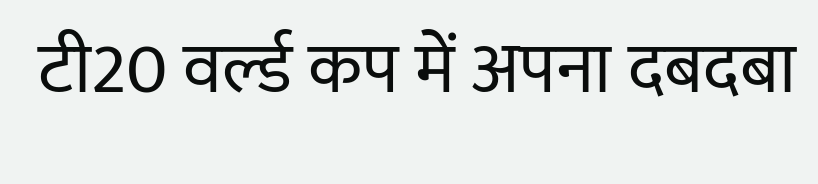टी20 वर्ल्ड कप में अपना दबदबा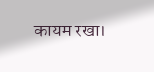कायम रखा।